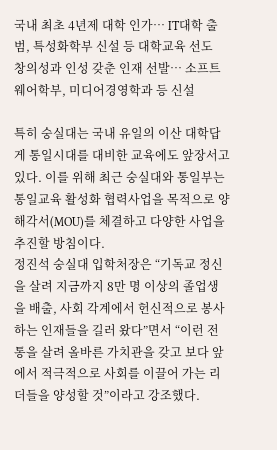국내 최초 4년제 대학 인가… IT대학 출범, 특성화학부 신설 등 대학교육 선도
창의성과 인성 갖춘 인재 선발… 소프트웨어학부, 미디어경영학과 등 신설

특히 숭실대는 국내 유일의 이산 대학답게 통일시대를 대비한 교육에도 앞장서고 있다. 이를 위해 최근 숭실대와 통일부는 통일교육 활성화 협력사업을 목적으로 양해각서(MOU)를 체결하고 다양한 사업을 추진할 방침이다.
정진석 숭실대 입학처장은 “기독교 정신을 살려 지금까지 8만 명 이상의 졸업생을 배출, 사회 각계에서 헌신적으로 봉사하는 인재들을 길러 왔다”면서 “이런 전통을 살려 올바른 가치관을 갖고 보다 앞에서 적극적으로 사회를 이끌어 가는 리더들을 양성할 것”이라고 강조했다.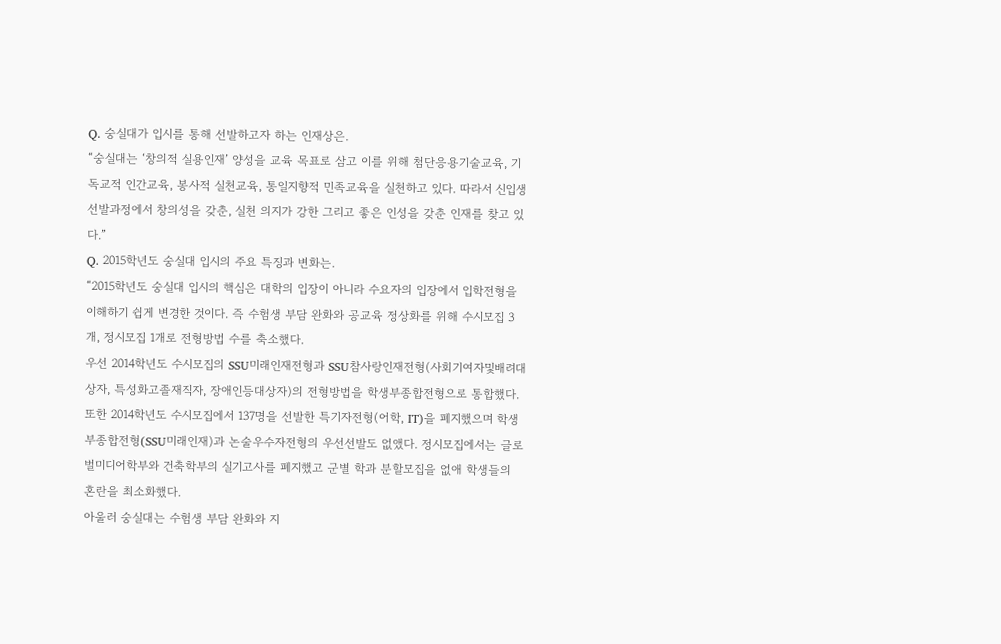Q. 숭실대가 입시를 통해 선발하고자 하는 인재상은.
“숭실대는 ‘창의적 실용인재’ 양성을 교육 목표로 삼고 이를 위해 첨단응용기술교육, 기독교적 인간교육, 봉사적 실천교육, 통일지향적 민족교육을 실천하고 있다. 따라서 신입생 선발과정에서 창의성을 갖춘, 실천 의지가 강한 그리고 좋은 인성을 갖춘 인재를 찾고 있다.”
Q. 2015학년도 숭실대 입시의 주요 특징과 변화는.
“2015학년도 숭실대 입시의 핵심은 대학의 입장이 아니라 수요자의 입장에서 입학전형을 이해하기 쉽게 변경한 것이다. 즉 수험생 부담 완화와 공교육 정상화를 위해 수시모집 3개, 정시모집 1개로 전형방법 수를 축소했다.
우선 2014학년도 수시모집의 SSU미래인재전형과 SSU참사랑인재전형(사회기여자및배려대상자, 특성화고졸재직자, 장애인등대상자)의 전형방법을 학생부종합전형으로 통합했다. 또한 2014학년도 수시모집에서 137명을 선발한 특기자전형(어학, IT)을 폐지했으며 학생부종합전형(SSU미래인재)과 논술우수자전형의 우선선발도 없앴다. 정시모집에서는 글로벌미디어학부와 건축학부의 실기고사를 폐지했고 군별 학과 분할모집을 없애 학생들의 혼란을 최소화했다.
아울러 숭실대는 수험생 부담 완화와 지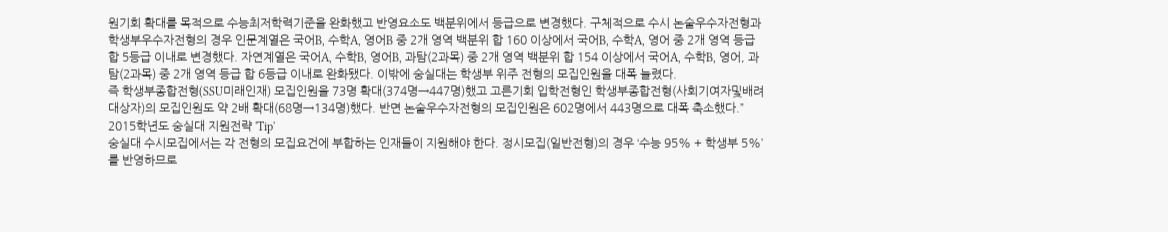원기회 확대를 목적으로 수능최저학력기준을 완화했고 반영요소도 백분위에서 등급으로 변경했다. 구체적으로 수시 논술우수자전형과 학생부우수자전형의 경우 인문계열은 국어B, 수학A, 영어B 중 2개 영역 백분위 합 160 이상에서 국어B, 수학A, 영어 중 2개 영역 등급 합 5등급 이내로 변경했다. 자연계열은 국어A, 수학B, 영어B, 과탐(2과목) 중 2개 영역 백분위 합 154 이상에서 국어A, 수학B, 영어, 과탐(2과목) 중 2개 영역 등급 합 6등급 이내로 완화됐다. 이밖에 숭실대는 학생부 위주 전형의 모집인원을 대폭 늘렸다.
즉 학생부종합전형(SSU미래인재) 모집인원을 73명 확대(374명→447명)했고 고른기회 입학전형인 학생부종합전형(사회기여자및배려대상자)의 모집인원도 약 2배 확대(68명→134명)했다. 반면 논술우수자전형의 모집인원은 602명에서 443명으로 대폭 축소했다.”
2015학년도 숭실대 지원전략 'Tip'
숭실대 수시모집에서는 각 전형의 모집요건에 부합하는 인재들이 지원해야 한다. 정시모집(일반전형)의 경우 ‘수능 95% + 학생부 5%’를 반영하므로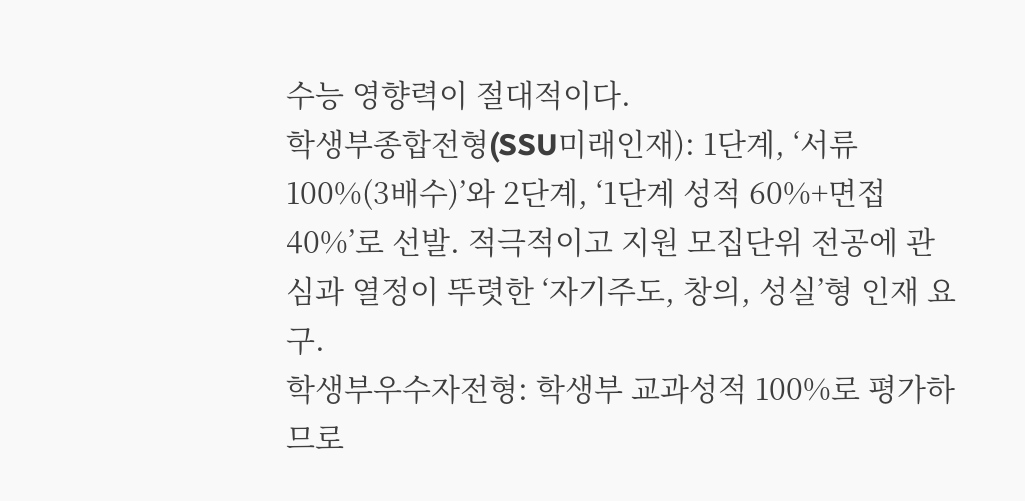수능 영향력이 절대적이다.
학생부종합전형(SSU미래인재): 1단계, ‘서류 100%(3배수)’와 2단계, ‘1단계 성적 60%+면접 40%’로 선발. 적극적이고 지원 모집단위 전공에 관심과 열정이 뚜렷한 ‘자기주도, 창의, 성실’형 인재 요구.
학생부우수자전형: 학생부 교과성적 100%로 평가하므로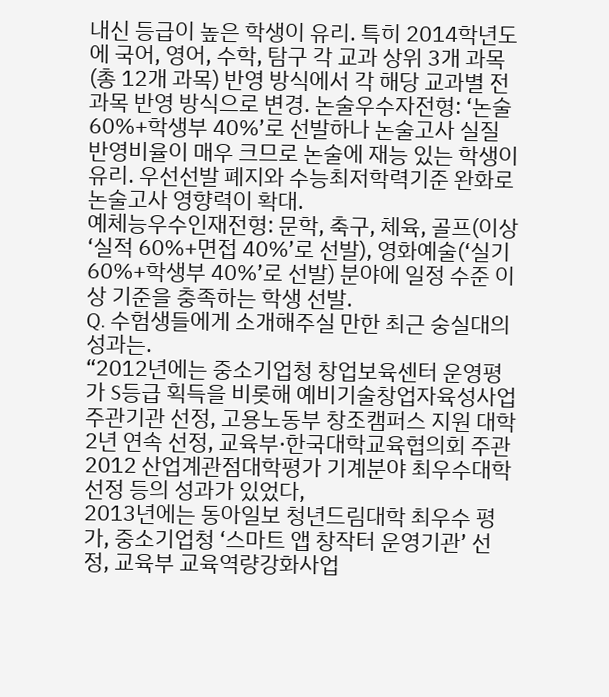내신 등급이 높은 학생이 유리. 특히 2014학년도에 국어, 영어, 수학, 탐구 각 교과 상위 3개 과목(총 12개 과목) 반영 방식에서 각 해당 교과별 전 과목 반영 방식으로 변경. 논술우수자전형: ‘논술 60%+학생부 40%’로 선발하나 논술고사 실질 반영비율이 매우 크므로 논술에 재능 있는 학생이 유리. 우선선발 폐지와 수능최저학력기준 완화로 논술고사 영향력이 확대.
예체능우수인재전형: 문학, 축구, 체육, 골프(이상 ‘실적 60%+면접 40%’로 선발), 영화예술(‘실기 60%+학생부 40%’로 선발) 분야에 일정 수준 이상 기준을 충족하는 학생 선발.
Q. 수험생들에게 소개해주실 만한 최근 숭실대의 성과는.
“2012년에는 중소기업청 창업보육센터 운영평가 S등급 획득을 비롯해 예비기술창업자육성사업 주관기관 선정, 고용노동부 창조캠퍼스 지원 대학 2년 연속 선정, 교육부·한국대학교육협의회 주관 2012 산업계관점대학평가 기계분야 최우수대학 선정 등의 성과가 있었다,
2013년에는 동아일보 청년드림대학 최우수 평가, 중소기업청 ‘스마트 앱 창작터 운영기관’ 선정, 교육부 교육역량강화사업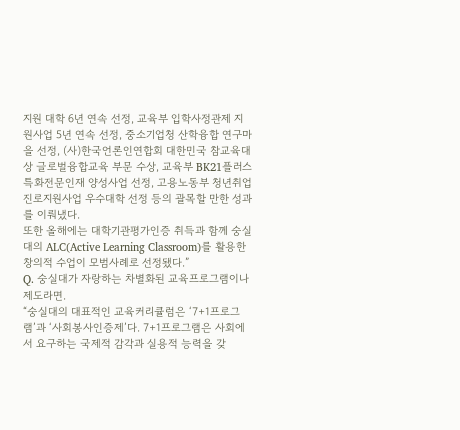지원 대학 6년 연속 선정, 교육부 입학사정관제 지원사업 5년 연속 선정, 중소기업청 산학융합 연구마을 선정, (사)한국언론인연합회 대한민국 참교육대상 글로벌융합교육 부문 수상, 교육부 BK21플러스 특화전문인재 양성사업 선정, 고용노동부 청년취업진로지원사업 우수대학 선정 등의 괄목할 만한 성과를 이뤄냈다.
또한 올해에는 대학기관평가인증 취득과 함께 숭실대의 ALC(Active Learning Classroom)를 활용한 창의적 수업이 모범사례로 선정됐다.”
Q. 숭실대가 자랑하는 차별화된 교육프로그램이나 제도라면.
“숭실대의 대표적인 교육커리큘럼은 ‘7+1프로그램’과 ‘사회봉사인증제’다. 7+1프로그램은 사회에서 요구하는 국제적 감각과 실용적 능력을 갖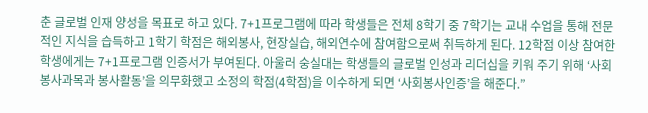춘 글로벌 인재 양성을 목표로 하고 있다. 7+1프로그램에 따라 학생들은 전체 8학기 중 7학기는 교내 수업을 통해 전문적인 지식을 습득하고 1학기 학점은 해외봉사, 현장실습, 해외연수에 참여함으로써 취득하게 된다. 12학점 이상 참여한 학생에게는 7+1프로그램 인증서가 부여된다. 아울러 숭실대는 학생들의 글로벌 인성과 리더십을 키워 주기 위해 ‘사회봉사과목과 봉사활동’을 의무화했고 소정의 학점(4학점)을 이수하게 되면 ‘사회봉사인증’을 해준다.”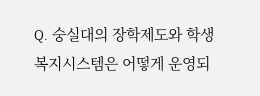Q. 숭실대의 장학제도와 학생복지시스템은 어떻게 운영되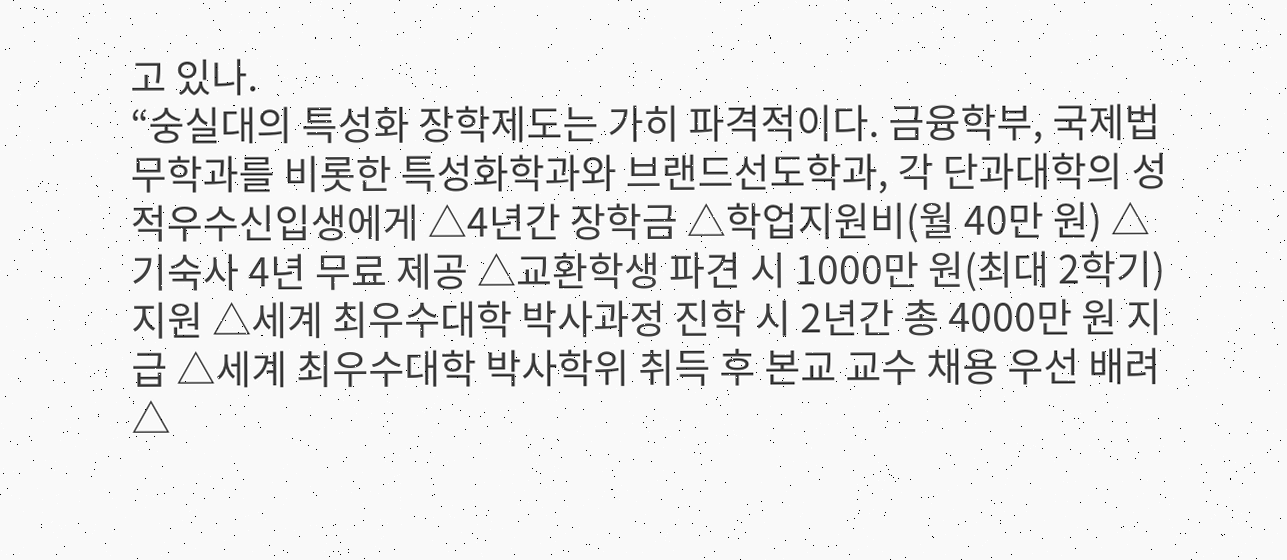고 있나.
“숭실대의 특성화 장학제도는 가히 파격적이다. 금융학부, 국제법무학과를 비롯한 특성화학과와 브랜드선도학과, 각 단과대학의 성적우수신입생에게 △4년간 장학금 △학업지원비(월 40만 원) △기숙사 4년 무료 제공 △교환학생 파견 시 1000만 원(최대 2학기) 지원 △세계 최우수대학 박사과정 진학 시 2년간 총 4000만 원 지급 △세계 최우수대학 박사학위 취득 후 본교 교수 채용 우선 배려 △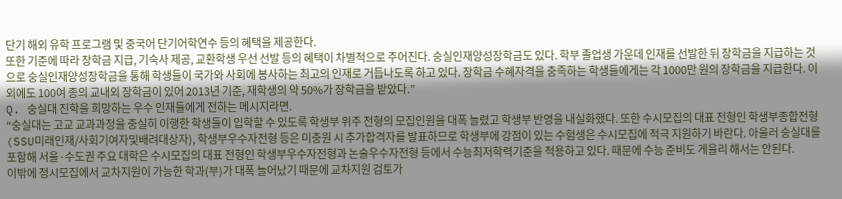단기 해외 유학 프로그램 및 중국어 단기어학연수 등의 혜택을 제공한다.
또한 기준에 따라 장학금 지급, 기숙사 제공, 교환학생 우선 선발 등의 혜택이 차별적으로 주어진다. 숭실인재양성장학금도 있다. 학부 졸업생 가운데 인재를 선발한 뒤 장학금을 지급하는 것으로 숭실인재양성장학금을 통해 학생들이 국가와 사회에 봉사하는 최고의 인재로 거듭나도록 하고 있다. 장학금 수혜자격을 충족하는 학생들에게는 각 1000만 원의 장학금을 지급한다. 이외에도 100여 종의 교내외 장학금이 있어 2013년 기준, 재학생의 약 50%가 장학금을 받았다.”
Q. 숭실대 진학을 희망하는 우수 인재들에게 전하는 메시지라면.
“숭실대는 고교 교과과정을 충실히 이행한 학생들이 입학할 수 있도록 학생부 위주 전형의 모집인원을 대폭 늘렸고 학생부 반영을 내실화했다. 또한 수시모집의 대표 전형인 학생부종합전형(SSU미래인재/사회기여자및배려대상자), 학생부우수자전형 등은 미충원 시 추가합격자를 발표하므로 학생부에 강점이 있는 수험생은 수시모집에 적극 지원하기 바란다. 아울러 숭실대를 포함해 서울·수도권 주요 대학은 수시모집의 대표 전형인 학생부우수자전형과 논술우수자전형 등에서 수능최저학력기준을 적용하고 있다. 때문에 수능 준비도 게을리 해서는 안된다.
이밖에 정시모집에서 교차지원이 가능한 학과(부)가 대폭 늘어났기 때문에 교차지원 검토가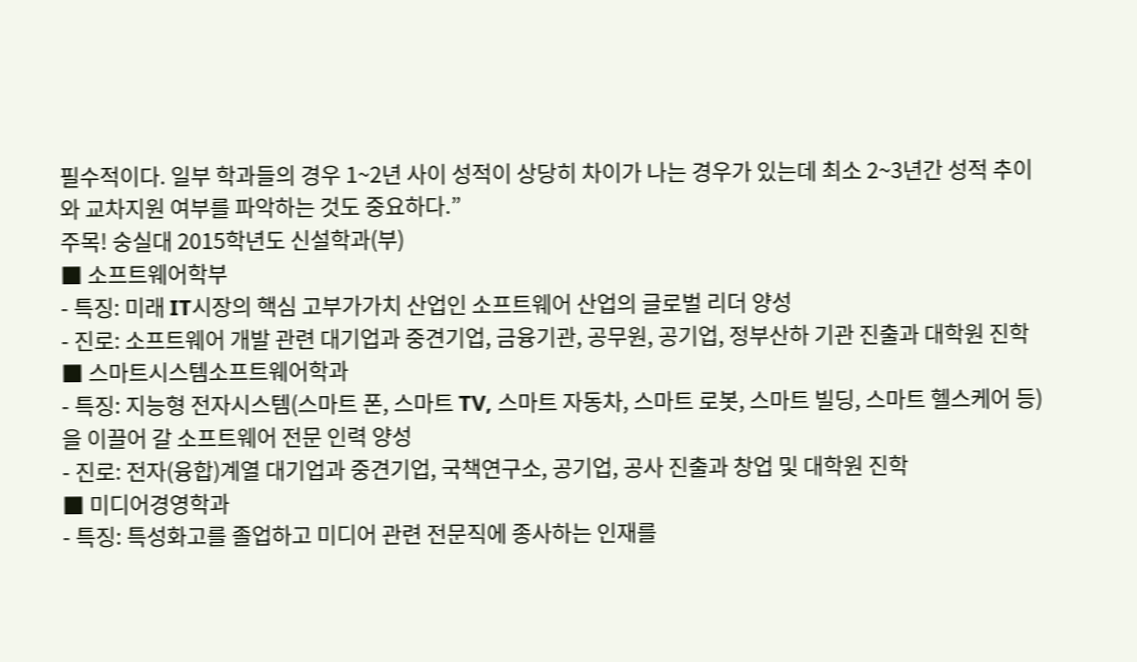필수적이다. 일부 학과들의 경우 1~2년 사이 성적이 상당히 차이가 나는 경우가 있는데 최소 2~3년간 성적 추이와 교차지원 여부를 파악하는 것도 중요하다.”
주목! 숭실대 2015학년도 신설학과(부)
■ 소프트웨어학부
- 특징: 미래 IT시장의 핵심 고부가가치 산업인 소프트웨어 산업의 글로벌 리더 양성
- 진로: 소프트웨어 개발 관련 대기업과 중견기업, 금융기관, 공무원, 공기업, 정부산하 기관 진출과 대학원 진학
■ 스마트시스템소프트웨어학과
- 특징: 지능형 전자시스템(스마트 폰, 스마트 TV, 스마트 자동차, 스마트 로봇, 스마트 빌딩, 스마트 헬스케어 등)을 이끌어 갈 소프트웨어 전문 인력 양성
- 진로: 전자(융합)계열 대기업과 중견기업, 국책연구소, 공기업, 공사 진출과 창업 및 대학원 진학
■ 미디어경영학과
- 특징: 특성화고를 졸업하고 미디어 관련 전문직에 종사하는 인재를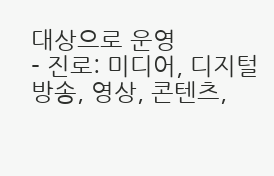대상으로 운영
- 진로: 미디어, 디지털 방송, 영상, 콘텐츠,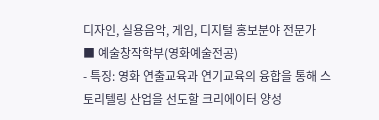디자인, 실용음악, 게임, 디지털 홍보분야 전문가
■ 예술창작학부(영화예술전공)
- 특징: 영화 연출교육과 연기교육의 융합을 통해 스토리텔링 산업을 선도할 크리에이터 양성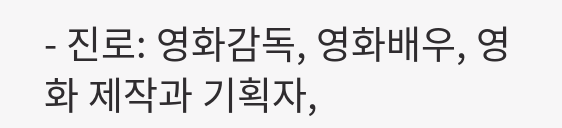- 진로: 영화감독, 영화배우, 영화 제작과 기획자,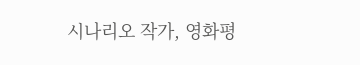시나리오 작가, 영화평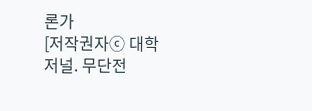론가
[저작권자ⓒ 대학저널. 무단전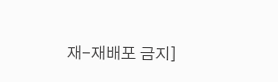재-재배포 금지]